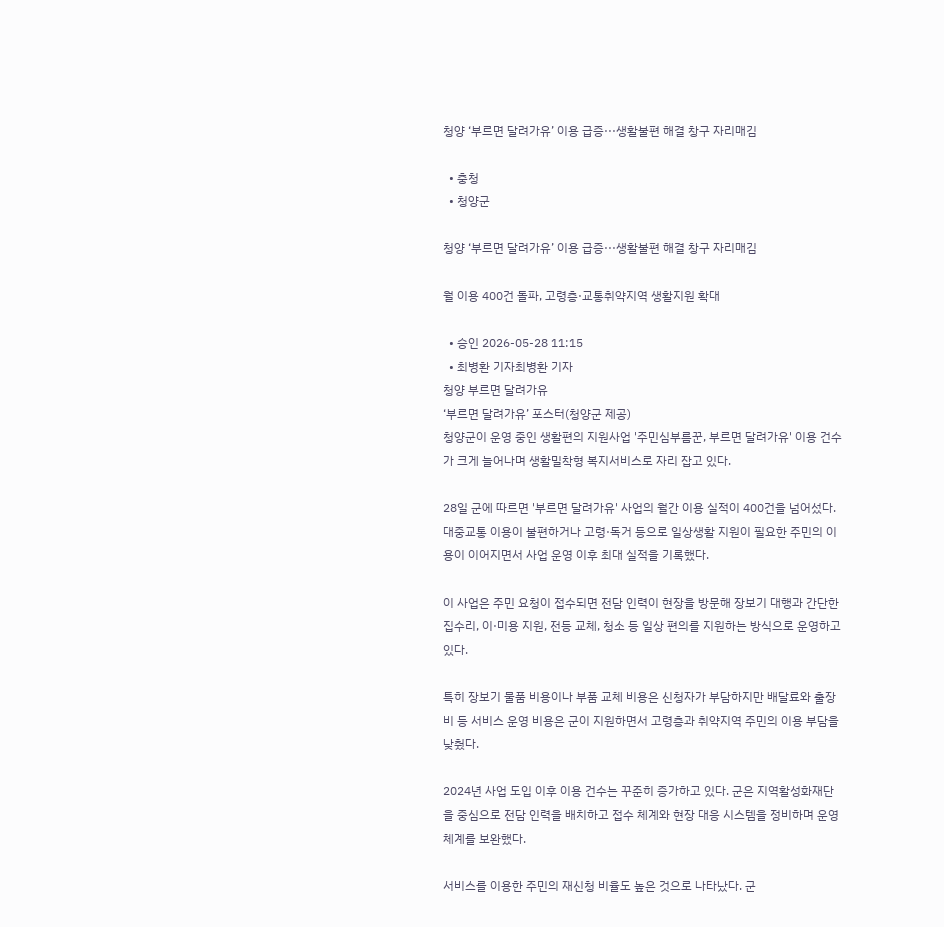청양 ‘부르면 달려가유’ 이용 급증···생활불편 해결 창구 자리매김

  • 충청
  • 청양군

청양 ‘부르면 달려가유’ 이용 급증···생활불편 해결 창구 자리매김

월 이용 400건 돌파, 고령층·교통취약지역 생활지원 확대

  • 승인 2026-05-28 11:15
  • 최병환 기자최병환 기자
청양 부르면 달려가유
‘부르면 달려가유’ 포스터(청양군 제공)
청양군이 운영 중인 생활편의 지원사업 '주민심부름꾼, 부르면 달려가유' 이용 건수가 크게 늘어나며 생활밀착형 복지서비스로 자리 잡고 있다.

28일 군에 따르면 '부르면 달려가유' 사업의 월간 이용 실적이 400건을 넘어섰다. 대중교통 이용이 불편하거나 고령·독거 등으로 일상생활 지원이 필요한 주민의 이용이 이어지면서 사업 운영 이후 최대 실적을 기록했다.

이 사업은 주민 요청이 접수되면 전담 인력이 현장을 방문해 장보기 대행과 간단한 집수리, 이·미용 지원, 전등 교체, 청소 등 일상 편의를 지원하는 방식으로 운영하고 있다.

특히 장보기 물품 비용이나 부품 교체 비용은 신청자가 부담하지만 배달료와 출장비 등 서비스 운영 비용은 군이 지원하면서 고령층과 취약지역 주민의 이용 부담을 낮췄다.

2024년 사업 도입 이후 이용 건수는 꾸준히 증가하고 있다. 군은 지역활성화재단을 중심으로 전담 인력을 배치하고 접수 체계와 현장 대응 시스템을 정비하며 운영 체계를 보완했다.

서비스를 이용한 주민의 재신청 비율도 높은 것으로 나타났다. 군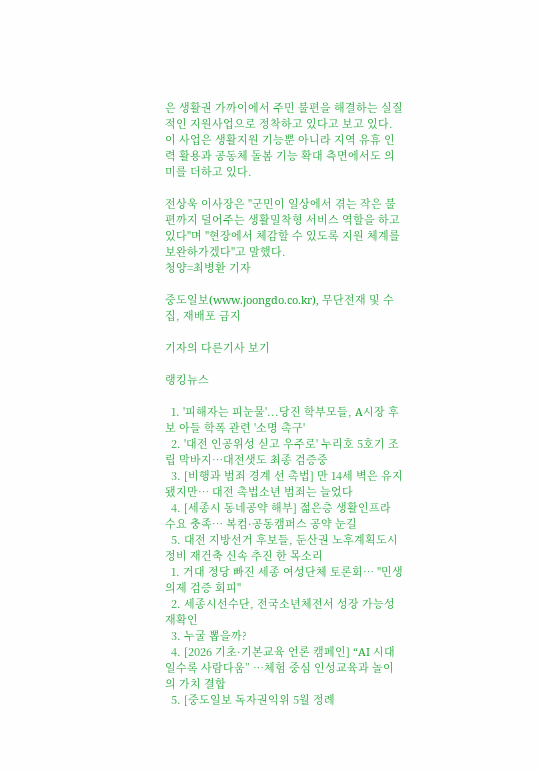은 생활권 가까이에서 주민 불편을 해결하는 실질적인 지원사업으로 정착하고 있다고 보고 있다. 이 사업은 생활지원 기능뿐 아니라 지역 유휴 인력 활용과 공동체 돌봄 기능 확대 측면에서도 의미를 더하고 있다.

전상욱 이사장은 "군민이 일상에서 겪는 작은 불편까지 덜어주는 생활밀착형 서비스 역할을 하고 있다"며 "현장에서 체감할 수 있도록 지원 체계를 보완하가겠다"고 말했다.
청양=최병환 기자

중도일보(www.joongdo.co.kr), 무단전재 및 수집, 재배포 금지

기자의 다른기사 보기

랭킹뉴스

  1. '피해자는 피눈물'...당진 학부모들, A시장 후보 아들 학폭 관련 '소명 촉구'
  2. '대전 인공위성 싣고 우주로' 누리호 5호기 조립 막바지…대전샛도 최종 검증중
  3. [비행과 범죄 경계 선 촉법] 만 14세 벽은 유지됐지만… 대전 촉법소년 범죄는 늘었다
  4. [세종시 동네공약 해부] 젊은층 생활인프라 수요 충족… 복컴·공동캠퍼스 공약 눈길
  5. 대전 지방선거 후보들, 둔산권 노후계획도시정비 재건축 신속 추진 한 목소리
  1. 거대 정당 빠진 세종 여성단체 토론회… "민생 의제 검증 회피"
  2. 세종시선수단, 전국소년체전서 성장 가능성 재확인
  3. 누굴 뽑을까?
  4. [2026 기초·기본교육 언론 캠페인] “AI 시대일수록 사람다움” …체험 중심 인성교육과 놀이의 가치 결합
  5. [중도일보 독자권익위 5월 정례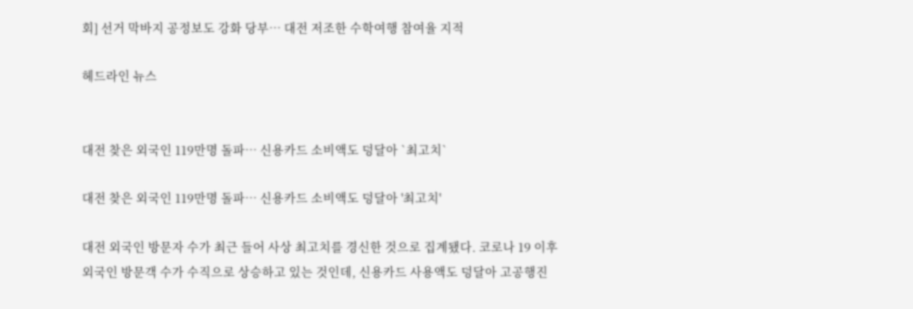회] 선거 막바지 공정보도 강화 당부… 대전 저조한 수학여행 참여율 지적

헤드라인 뉴스


대전 찾은 외국인 119만명 돌파… 신용카드 소비액도 덩달아 `최고치`

대전 찾은 외국인 119만명 돌파… 신용카드 소비액도 덩달아 '최고치'

대전 외국인 방문자 수가 최근 들어 사상 최고치를 경신한 것으로 집계됐다. 코로나 19 이후 외국인 방문객 수가 수직으로 상승하고 있는 것인데, 신용카드 사용액도 덩달아 고공행진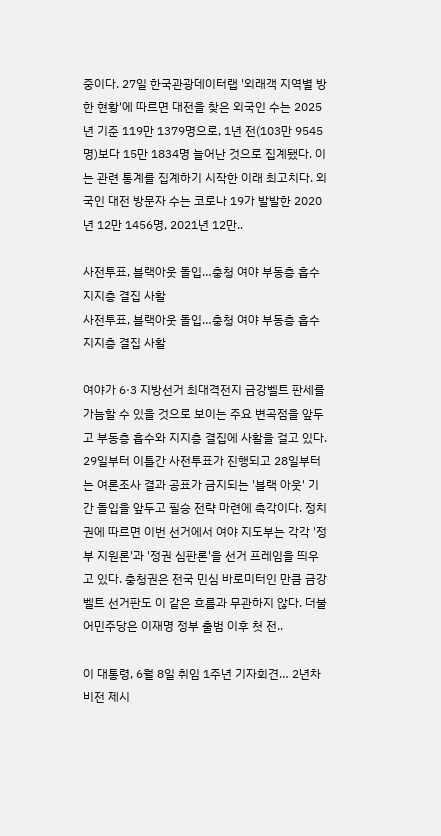중이다. 27일 한국관광데이터랩 '외래객 지역별 방한 현황'에 따르면 대전을 찾은 외국인 수는 2025년 기준 119만 1379명으로, 1년 전(103만 9545명)보다 15만 1834명 늘어난 것으로 집계됐다. 이는 관련 통계를 집계하기 시작한 이래 최고치다. 외국인 대전 방문자 수는 코로나 19가 발발한 2020년 12만 1456명, 2021년 12만..

사전투표, 블랙아웃 돌입…충청 여야 부동층 흡수 지지층 결집 사활
사전투표, 블랙아웃 돌입…충청 여야 부동층 흡수 지지층 결집 사활

여야가 6·3 지방선거 최대격전지 금강벨트 판세를 가늠할 수 있을 것으로 보이는 주요 변곡점을 앞두고 부동층 흡수와 지지층 결집에 사활을 걸고 있다. 29일부터 이틀간 사전투표가 진행되고 28일부터는 여론조사 결과 공표가 금지되는 '블랙 아웃' 기간 돌입을 앞두고 필승 전략 마련에 촉각이다. 정치권에 따르면 이번 선거에서 여야 지도부는 각각 '정부 지원론'과 '정권 심판론'을 선거 프레임을 띄우고 있다. 충청권은 전국 민심 바로미터인 만큼 금강벨트 선거판도 이 같은 흐름과 무관하지 않다. 더불어민주당은 이재명 정부 출범 이후 첫 전..

이 대통령, 6월 8일 취임 1주년 기자회견… 2년차 비전 제시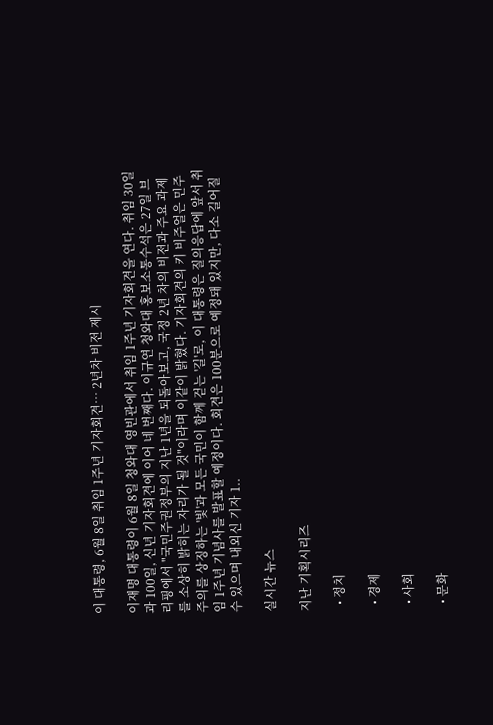이 대통령, 6월 8일 취임 1주년 기자회견… 2년차 비전 제시

이재명 대통령이 6월 8일 청와대 영빈관에서 취임 1주년 기자회견을 연다. 취임 30일과 100일, 신년 기자회견에 이어 네 번째다. 이규연 청와대 홍보소통수석은 27일 브리핑에서 "국민주권정부의 지난 1년을 되돌아보고, 국정 2년 차의 비전과 주요 과제를 소상히 밝히는 자리가 될 것"이라며 이같이 밝혔다. 기자회견의 키 비주얼은 민주주의를 상징하는 '빛'과 모든 국민이 함께 걷는 '길'로, 이 대통령은 질의응답에 앞서 취임 1주년 기념사를 발표할 예정이다. 회견은 100분으로 예정돼 있지만, 다소 길어질 수 있으며 내외신 기자 1..

실시간 뉴스

지난 기획시리즈

  • 정치

  • 경제

  • 사회

  • 문화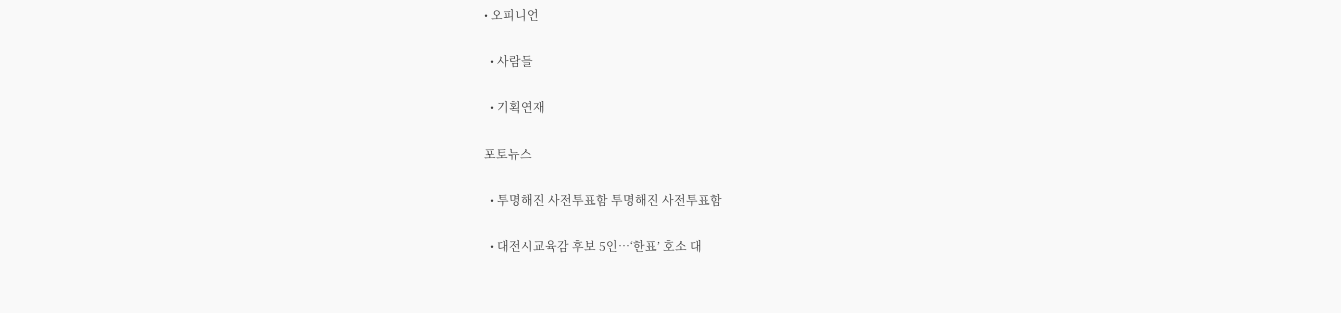• 오피니언

  • 사람들

  • 기획연재

포토뉴스

  • 투명해진 사전투표함 투명해진 사전투표함

  • 대전시교육감 후보 5인…‘한표’ 호소 대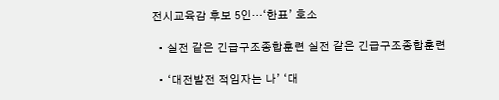전시교육감 후보 5인…‘한표’ 호소

  • 실전 같은 긴급구조종합훈련 실전 같은 긴급구조종합훈련

  • ‘대전발전 적임자는 나’ ‘대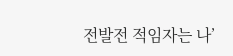전발전 적임자는 나’